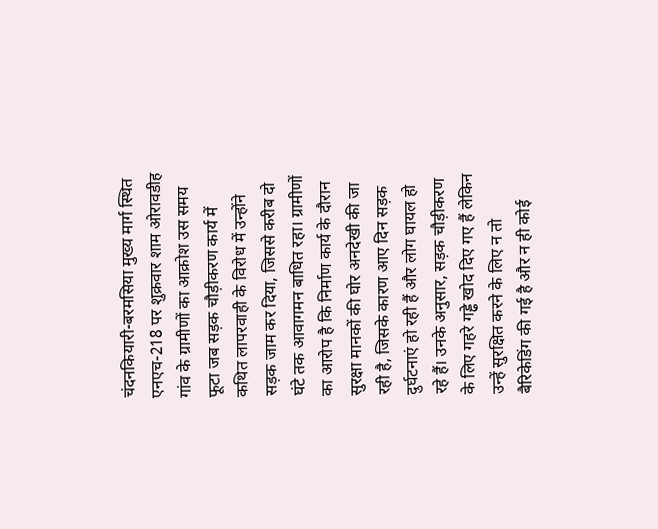चंदनकियारी-बरमसिया मुख्य मार्ग स्थित एनएच-218 पर शुक्रवार शाम ओरावडीह गांव के ग्रामीणों का आक्रोश उस समय फूटा जब सड़क चौड़ीकरण कार्य में कथित लापरवाही के विरोध में उन्होंने सड़क जाम कर दिया, जिससे करीब दो घंटे तक आवागमन बाधित रहा। ग्रामीणों का आरोप है कि निर्माण कार्य के दौरान सुरक्षा मानकों की घोर अनदेखी की जा रही है, जिसके कारण आए दिन सड़क दुर्घटनाएं हो रही हैं और लोग घायल हो रहे हैं। उनके अनुसार, सड़क चौड़ीकरण के लिए गहरे गड्ढे खोद दिए गए हैं लेकिन उन्हें सुरक्षित करने के लिए न तो बैरिकेडिंग की गई है और न ही कोई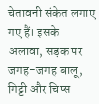चेतावनी संकेत लगाए गए हैं। इसके अलावा, सड़क पर जगह-जगह बालू, गिट्टी और चिप्स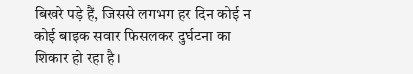बिखरे पड़े हैं, जिससे लगभग हर दिन कोई न कोई बाइक सवार फिसलकर दुर्घटना का शिकार हो रहा है।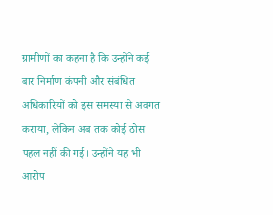ग्रामीणों का कहना है कि उन्होंने कई बार निर्माण कंपनी और संबंधित अधिकारियों को इस समस्या से अवगत कराया, लेकिन अब तक कोई ठोस पहल नहीं की गई। उन्होंने यह भी आरोप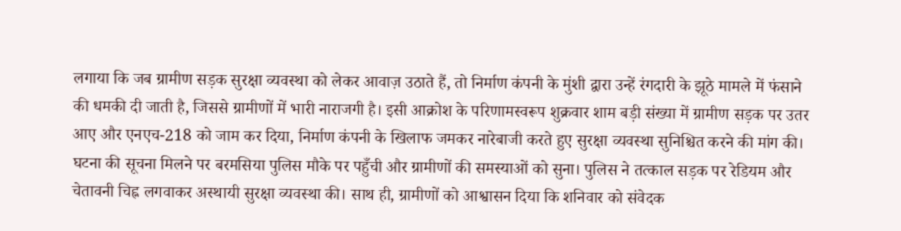लगाया कि जब ग्रामीण सड़क सुरक्षा व्यवस्था को लेकर आवाज़ उठाते हैं, तो निर्माण कंपनी के मुंशी द्वारा उन्हें रंगदारी के झूठे मामले में फंसाने की धमकी दी जाती है, जिससे ग्रामीणों में भारी नाराजगी है। इसी आक्रोश के परिणामस्वरूप शुक्रवार शाम बड़ी संख्या में ग्रामीण सड़क पर उतर आए और एनएच-218 को जाम कर दिया, निर्माण कंपनी के खिलाफ जमकर नारेबाजी करते हुए सुरक्षा व्यवस्था सुनिश्चित करने की मांग की। घटना की सूचना मिलने पर बरमसिया पुलिस मौके पर पहुँची और ग्रामीणों की समस्याओं को सुना। पुलिस ने तत्काल सड़क पर रेडियम और चेतावनी चिह्न लगवाकर अस्थायी सुरक्षा व्यवस्था की। साथ ही, ग्रामीणों को आश्वासन दिया कि शनिवार को संवेदक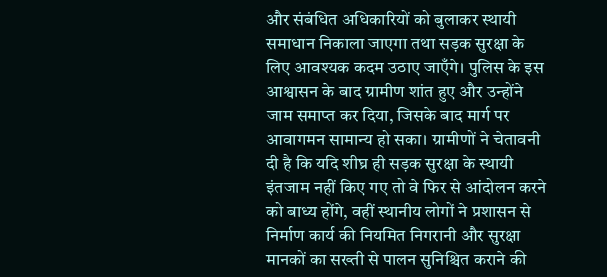और संबंधित अधिकारियों को बुलाकर स्थायी समाधान निकाला जाएगा तथा सड़क सुरक्षा के लिए आवश्यक कदम उठाए जाएँगे। पुलिस के इस आश्वासन के बाद ग्रामीण शांत हुए और उन्होंने जाम समाप्त कर दिया, जिसके बाद मार्ग पर आवागमन सामान्य हो सका। ग्रामीणों ने चेतावनी दी है कि यदि शीघ्र ही सड़क सुरक्षा के स्थायी इंतजाम नहीं किए गए तो वे फिर से आंदोलन करने को बाध्य होंगे, वहीं स्थानीय लोगों ने प्रशासन से निर्माण कार्य की नियमित निगरानी और सुरक्षा मानकों का सख्ती से पालन सुनिश्चित कराने की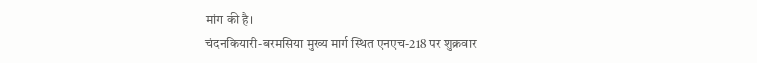मांग की है।
चंदनकियारी-बरमसिया मुख्य मार्ग स्थित एनएच-218 पर शुक्रवार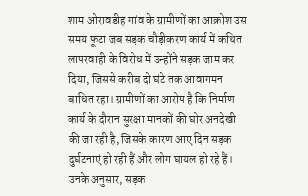शाम ओरावडीह गांव के ग्रामीणों का आक्रोश उस समय फूटा जब सड़क चौड़ीकरण कार्य में कथित लापरवाही के विरोध में उन्होंने सड़क जाम कर दिया, जिससे करीब दो घंटे तक आवागमन बाधित रहा। ग्रामीणों का आरोप है कि निर्माण कार्य के दौरान सुरक्षा मानकों की घोर अनदेखी की जा रही है, जिसके कारण आए दिन सड़क दुर्घटनाएं हो रही हैं और लोग घायल हो रहे हैं। उनके अनुसार, सड़क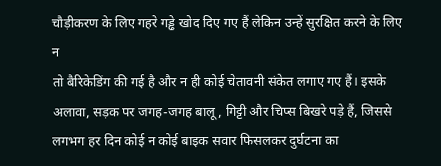चौड़ीकरण के लिए गहरे गड्ढे खोद दिए गए हैं लेकिन उन्हें सुरक्षित करने के लिए न
तो बैरिकेडिंग की गई है और न ही कोई चेतावनी संकेत लगाए गए हैं। इसके अलावा, सड़क पर जगह-जगह बालू, गिट्टी और चिप्स बिखरे पड़े हैं, जिससे लगभग हर दिन कोई न कोई बाइक सवार फिसलकर दुर्घटना का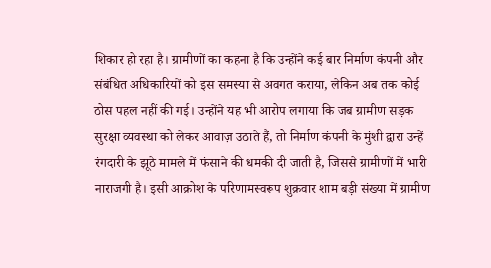शिकार हो रहा है। ग्रामीणों का कहना है कि उन्होंने कई बार निर्माण कंपनी और संबंधित अधिकारियों को इस समस्या से अवगत कराया, लेकिन अब तक कोई ठोस पहल नहीं की गई। उन्होंने यह भी आरोप लगाया कि जब ग्रामीण सड़क सुरक्षा व्यवस्था को लेकर आवाज़ उठाते हैं, तो निर्माण कंपनी के मुंशी द्वारा उन्हें
रंगदारी के झूठे मामले में फंसाने की धमकी दी जाती है, जिससे ग्रामीणों में भारी नाराजगी है। इसी आक्रोश के परिणामस्वरूप शुक्रवार शाम बड़ी संख्या में ग्रामीण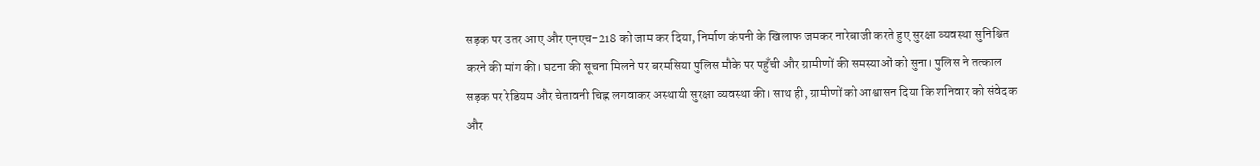सड़क पर उतर आए और एनएच-218 को जाम कर दिया, निर्माण कंपनी के खिलाफ जमकर नारेबाजी करते हुए सुरक्षा व्यवस्था सुनिश्चित करने की मांग की। घटना की सूचना मिलने पर बरमसिया पुलिस मौके पर पहुँची और ग्रामीणों की समस्याओं को सुना। पुलिस ने तत्काल सड़क पर रेडियम और चेतावनी चिह्न लगवाकर अस्थायी सुरक्षा व्यवस्था की। साथ ही, ग्रामीणों को आश्वासन दिया कि शनिवार को संवेदक और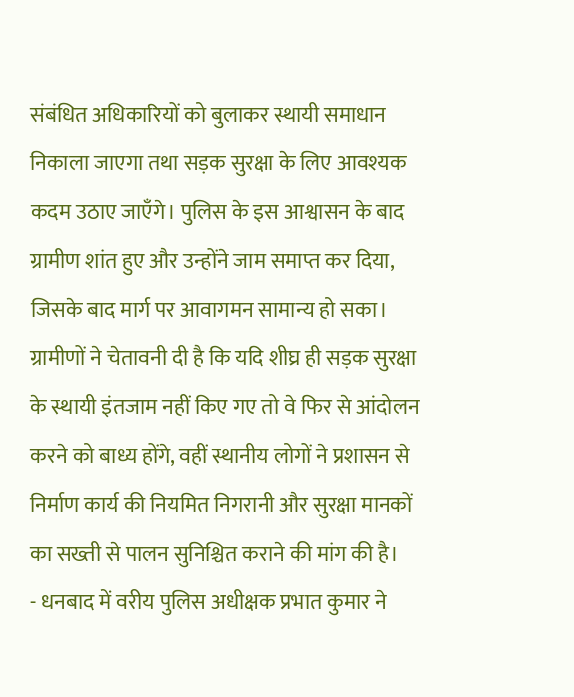संबंधित अधिकारियों को बुलाकर स्थायी समाधान निकाला जाएगा तथा सड़क सुरक्षा के लिए आवश्यक कदम उठाए जाएँगे। पुलिस के इस आश्वासन के बाद ग्रामीण शांत हुए और उन्होंने जाम समाप्त कर दिया, जिसके बाद मार्ग पर आवागमन सामान्य हो सका। ग्रामीणों ने चेतावनी दी है कि यदि शीघ्र ही सड़क सुरक्षा के स्थायी इंतजाम नहीं किए गए तो वे फिर से आंदोलन करने को बाध्य होंगे, वहीं स्थानीय लोगों ने प्रशासन से निर्माण कार्य की नियमित निगरानी और सुरक्षा मानकों का सख्ती से पालन सुनिश्चित कराने की मांग की है।
- धनबाद में वरीय पुलिस अधीक्षक प्रभात कुमार ने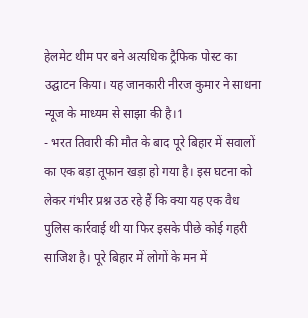हेलमेट थीम पर बने अत्यधिक ट्रैफिक पोस्ट का उद्घाटन किया। यह जानकारी नीरज कुमार ने साधना न्यूज के माध्यम से साझा की है।1
- भरत तिवारी की मौत के बाद पूरे बिहार में सवालों का एक बड़ा तूफान खड़ा हो गया है। इस घटना को लेकर गंभीर प्रश्न उठ रहे हैं कि क्या यह एक वैध पुलिस कार्रवाई थी या फिर इसके पीछे कोई गहरी साजिश है। पूरे बिहार में लोगों के मन में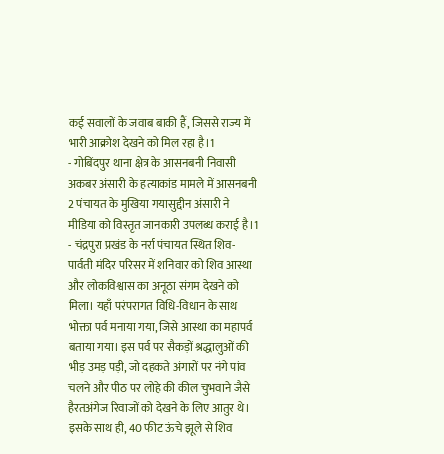कई सवालों के जवाब बाकी हैं, जिससे राज्य में भारी आक्रोश देखने को मिल रहा है।1
- गोबिंदपुर थाना क्षेत्र के आसनबनी निवासी अकबर अंसारी के हत्याकांड मामले में आसनबनी 2 पंचायत के मुखिया गयासुद्दीन अंसारी ने मीडिया को विस्तृत जानकारी उपलब्ध कराई है।1
- चंद्रपुरा प्रखंड के नर्रा पंचायत स्थित शिव-पार्वती मंदिर परिसर में शनिवार को शिव आस्था और लोकविश्वास का अनूठा संगम देखने को मिला। यहाँ परंपरागत विधि-विधान के साथ भोक्ता पर्व मनाया गया, जिसे आस्था का महापर्व बताया गया। इस पर्व पर सैकड़ों श्रद्धालुओं की भीड़ उमड़ पड़ी, जो दहकते अंगारों पर नंगे पांव चलने और पीठ पर लोहे की कील चुभवाने जैसे हैरतअंगेज रिवाजों को देखने के लिए आतुर थे। इसके साथ ही, 40 फीट ऊंचे झूले से शिव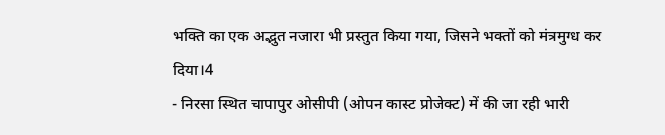भक्ति का एक अद्भुत नजारा भी प्रस्तुत किया गया, जिसने भक्तों को मंत्रमुग्ध कर दिया।4
- निरसा स्थित चापापुर ओसीपी (ओपन कास्ट प्रोजेक्ट) में की जा रही भारी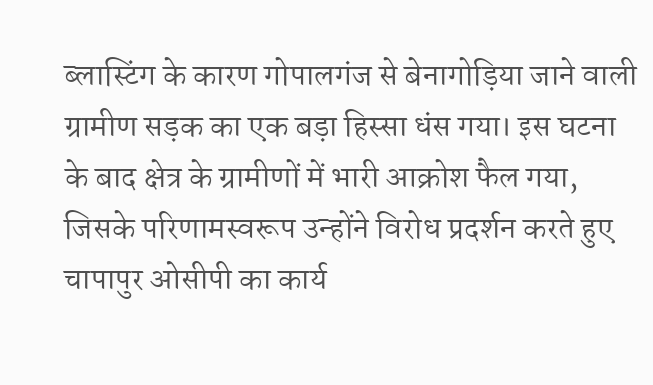ब्लास्टिंग के कारण गोपालगंज से बेनागोड़िया जाने वाली ग्रामीण सड़क का एक बड़ा हिस्सा धंस गया। इस घटना के बाद क्षेत्र के ग्रामीणों में भारी आक्रोश फैल गया, जिसके परिणामस्वरूप उन्होंने विरोध प्रदर्शन करते हुए चापापुर ओसीपी का कार्य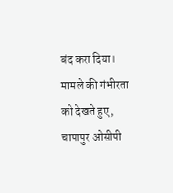बंद करा दिया। मामले की गंभीरता को देखते हुए, चापापुर ओसीपी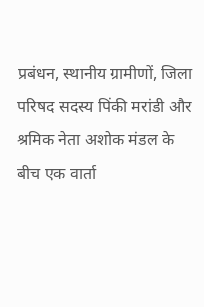प्रबंधन, स्थानीय ग्रामीणों, जिला परिषद सदस्य पिंकी मरांडी और श्रमिक नेता अशोक मंडल के बीच एक वार्ता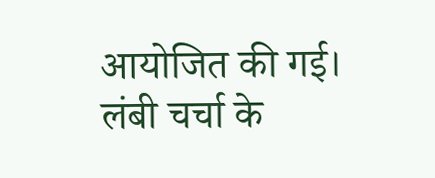आयोजित की गई। लंबी चर्चा के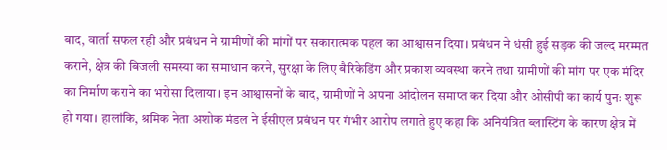बाद, वार्ता सफल रही और प्रबंधन ने ग्रामीणों की मांगों पर सकारात्मक पहल का आश्वासन दिया। प्रबंधन ने धंसी हुई सड़क की जल्द मरम्मत कराने, क्षेत्र की बिजली समस्या का समाधान करने, सुरक्षा के लिए बैरिकेडिंग और प्रकाश व्यवस्था करने तथा ग्रामीणों की मांग पर एक मंदिर का निर्माण कराने का भरोसा दिलाया। इन आश्वासनों के बाद, ग्रामीणों ने अपना आंदोलन समाप्त कर दिया और ओसीपी का कार्य पुनः शुरू हो गया। हालांकि, श्रमिक नेता अशोक मंडल ने ईसीएल प्रबंधन पर गंभीर आरोप लगाते हुए कहा कि अनियंत्रित ब्लास्टिंग के कारण क्षेत्र में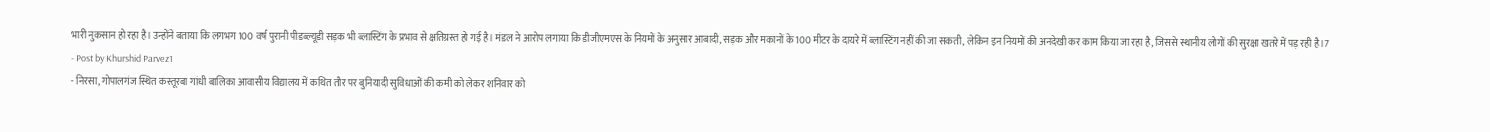भारी नुकसान हो रहा है। उन्होंने बताया कि लगभग 100 वर्ष पुरानी पीडब्ल्यूडी सड़क भी ब्लास्टिंग के प्रभाव से क्षतिग्रस्त हो गई है। मंडल ने आरोप लगाया कि डीजीएमएस के नियमों के अनुसार आबादी, सड़क और मकानों के 100 मीटर के दायरे में ब्लास्टिंग नहीं की जा सकती, लेकिन इन नियमों की अनदेखी कर काम किया जा रहा है, जिससे स्थानीय लोगों की सुरक्षा खतरे में पड़ रही है।7
- Post by Khurshid Parvez1
- निरसा, गोपालगंज स्थित कस्तूरबा गांधी बालिका आवासीय विद्यालय में कथित तौर पर बुनियादी सुविधाओं की कमी को लेकर शनिवार को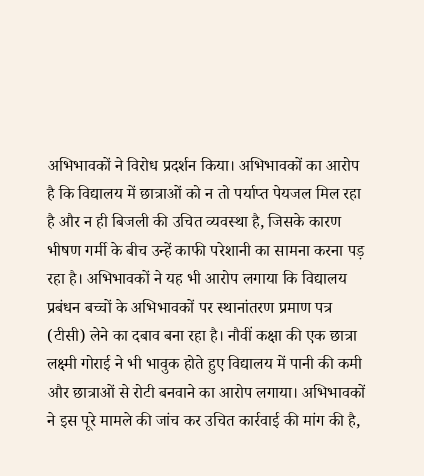अभिभावकों ने विरोध प्रदर्शन किया। अभिभावकों का आरोप है कि विद्यालय में छात्राओं को न तो पर्याप्त पेयजल मिल रहा है और न ही बिजली की उचित व्यवस्था है, जिसके कारण भीषण गर्मी के बीच उन्हें काफी परेशानी का सामना करना पड़ रहा है। अभिभावकों ने यह भी आरोप लगाया कि विद्यालय प्रबंधन बच्चों के अभिभावकों पर स्थानांतरण प्रमाण पत्र (टीसी) लेने का दबाव बना रहा है। नौवीं कक्षा की एक छात्रा लक्ष्मी गोराई ने भी भावुक होते हुए विद्यालय में पानी की कमी और छात्राओं से रोटी बनवाने का आरोप लगाया। अभिभावकों ने इस पूरे मामले की जांच कर उचित कार्रवाई की मांग की है,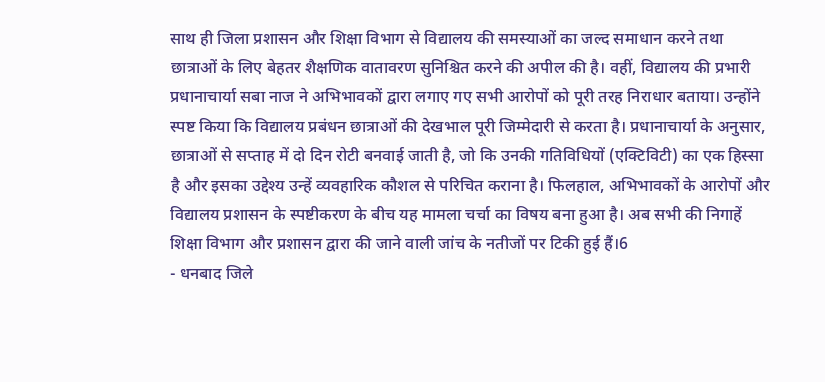साथ ही जिला प्रशासन और शिक्षा विभाग से विद्यालय की समस्याओं का जल्द समाधान करने तथा छात्राओं के लिए बेहतर शैक्षणिक वातावरण सुनिश्चित करने की अपील की है। वहीं, विद्यालय की प्रभारी प्रधानाचार्या सबा नाज ने अभिभावकों द्वारा लगाए गए सभी आरोपों को पूरी तरह निराधार बताया। उन्होंने स्पष्ट किया कि विद्यालय प्रबंधन छात्राओं की देखभाल पूरी जिम्मेदारी से करता है। प्रधानाचार्या के अनुसार, छात्राओं से सप्ताह में दो दिन रोटी बनवाई जाती है, जो कि उनकी गतिविधियों (एक्टिविटी) का एक हिस्सा है और इसका उद्देश्य उन्हें व्यवहारिक कौशल से परिचित कराना है। फिलहाल, अभिभावकों के आरोपों और विद्यालय प्रशासन के स्पष्टीकरण के बीच यह मामला चर्चा का विषय बना हुआ है। अब सभी की निगाहें शिक्षा विभाग और प्रशासन द्वारा की जाने वाली जांच के नतीजों पर टिकी हुई हैं।6
- धनबाद जिले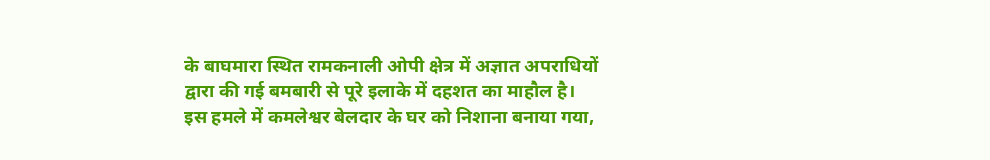के बाघमारा स्थित रामकनाली ओपी क्षेत्र में अज्ञात अपराधियों द्वारा की गई बमबारी से पूरे इलाके में दहशत का माहौल है। इस हमले में कमलेश्वर बेलदार के घर को निशाना बनाया गया,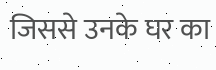जिससे उनके घर का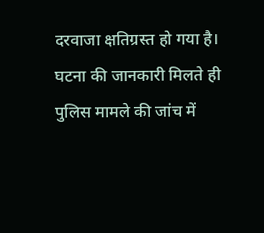दरवाजा क्षतिग्रस्त हो गया है। घटना की जानकारी मिलते ही पुलिस मामले की जांच में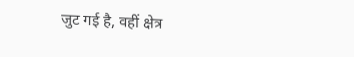जुट गई है, वहीं क्षेत्र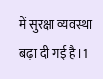में सुरक्षा व्यवस्था बढ़ा दी गई है।1